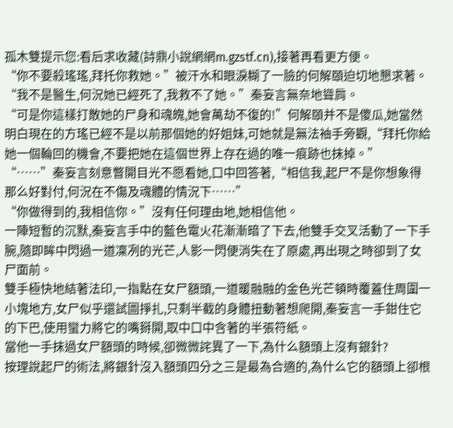孤木雙提示您:看后求收藏(詩鼎小說網網m.gzstf.cn),接著再看更方便。
“你不要殺瑤瑤,拜托你救她。”被汗水和眼淚糊了一臉的何解頤迫切地懇求著。
“我不是醫生,何況她已經死了,我救不了她。”秦妄言無奈地聳肩。
“可是你這樣打散她的尸身和魂魄,她會萬劫不復的!”何解頤并不是傻瓜,她當然明白現在的方瑤已經不是以前那個她的好姐妹,可她就是無法袖手旁觀,“拜托你給她一個輪回的機會,不要把她在這個世界上存在過的唯一痕跡也抹掉。”
“……”秦妄言刻意瞥開目光不愿看她,口中回答著,“相信我,起尸不是你想象得那么好對付,何況在不傷及魂體的情況下……”
“你做得到的,我相信你。”沒有任何理由地,她相信他。
一陣短暫的沉默,秦妄言手中的藍色電火花漸漸暗了下去,他雙手交叉活動了一下手腕,隨即眸中閃過一道凜冽的光芒,人影一閃便消失在了原處,再出現之時卻到了女尸面前。
雙手極快地結著法印,一指點在女尸額頭,一道暖融融的金色光芒頓時覆蓋住周圍一小塊地方,女尸似乎還試圖掙扎,只剩半截的身體扭動著想爬開,秦妄言一手鉗住它的下巴,使用蠻力將它的嘴掰開,取中口中含著的半張符紙。
當他一手抹過女尸額頭的時候,卻微微詫異了一下,為什么額頭上沒有銀針?
按理說起尸的術法,將銀針沒入額頭四分之三是最為合適的,為什么它的額頭上卻根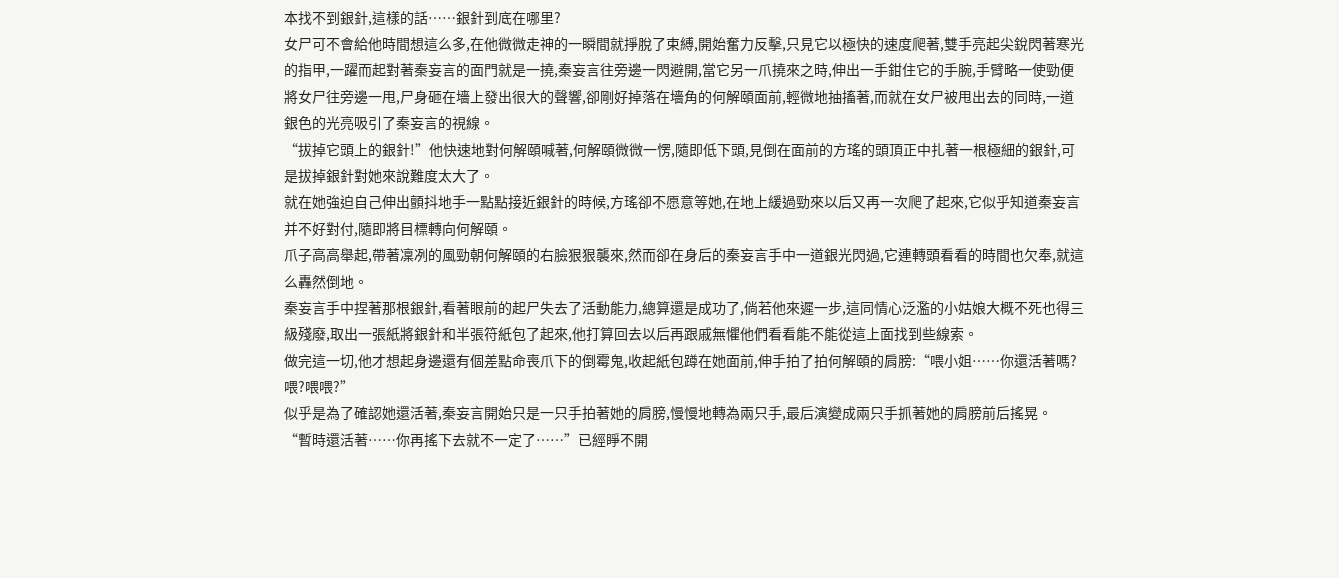本找不到銀針,這樣的話……銀針到底在哪里?
女尸可不會給他時間想這么多,在他微微走神的一瞬間就掙脫了束縛,開始奮力反擊,只見它以極快的速度爬著,雙手亮起尖銳閃著寒光的指甲,一躍而起對著秦妄言的面門就是一撓,秦妄言往旁邊一閃避開,當它另一爪撓來之時,伸出一手鉗住它的手腕,手臂略一使勁便將女尸往旁邊一甩,尸身砸在墻上發出很大的聲響,卻剛好掉落在墻角的何解頤面前,輕微地抽搐著,而就在女尸被甩出去的同時,一道銀色的光亮吸引了秦妄言的視線。
“拔掉它頭上的銀針!”他快速地對何解頤喊著,何解頤微微一愣,隨即低下頭,見倒在面前的方瑤的頭頂正中扎著一根極細的銀針,可是拔掉銀針對她來說難度太大了。
就在她強迫自己伸出顫抖地手一點點接近銀針的時候,方瑤卻不愿意等她,在地上緩過勁來以后又再一次爬了起來,它似乎知道秦妄言并不好對付,隨即將目標轉向何解頤。
爪子高高舉起,帶著凜冽的風勁朝何解頤的右臉狠狠襲來,然而卻在身后的秦妄言手中一道銀光閃過,它連轉頭看看的時間也欠奉,就這么轟然倒地。
秦妄言手中捏著那根銀針,看著眼前的起尸失去了活動能力,總算還是成功了,倘若他來遲一步,這同情心泛濫的小姑娘大概不死也得三級殘廢,取出一張紙將銀針和半張符紙包了起來,他打算回去以后再跟戚無懼他們看看能不能從這上面找到些線索。
做完這一切,他才想起身邊還有個差點命喪爪下的倒霉鬼,收起紙包蹲在她面前,伸手拍了拍何解頤的肩膀:“喂小姐……你還活著嗎?喂?喂喂?”
似乎是為了確認她還活著,秦妄言開始只是一只手拍著她的肩膀,慢慢地轉為兩只手,最后演變成兩只手抓著她的肩膀前后搖晃。
“暫時還活著……你再搖下去就不一定了……”已經睜不開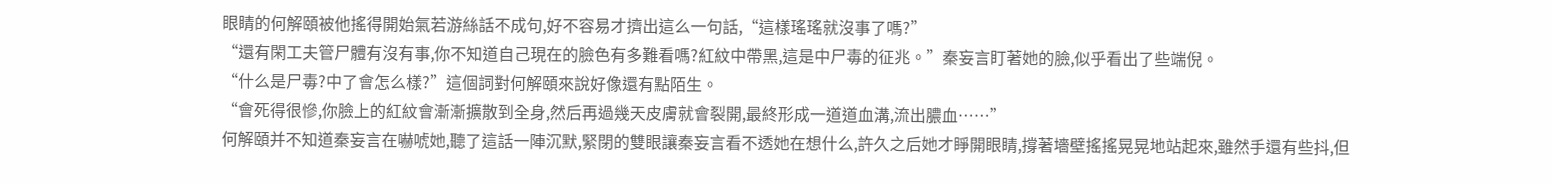眼睛的何解頤被他搖得開始氣若游絲話不成句,好不容易才擠出這么一句話,“這樣瑤瑤就沒事了嗎?”
“還有閑工夫管尸體有沒有事,你不知道自己現在的臉色有多難看嗎?紅紋中帶黑,這是中尸毒的征兆。”秦妄言盯著她的臉,似乎看出了些端倪。
“什么是尸毒?中了會怎么樣?”這個詞對何解頤來說好像還有點陌生。
“會死得很慘,你臉上的紅紋會漸漸擴散到全身,然后再過幾天皮膚就會裂開,最終形成一道道血溝,流出膿血……”
何解頤并不知道秦妄言在嚇唬她,聽了這話一陣沉默,緊閉的雙眼讓秦妄言看不透她在想什么,許久之后她才睜開眼睛,撐著墻壁搖搖晃晃地站起來,雖然手還有些抖,但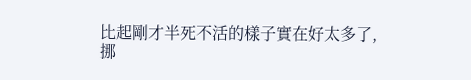比起剛才半死不活的樣子實在好太多了,挪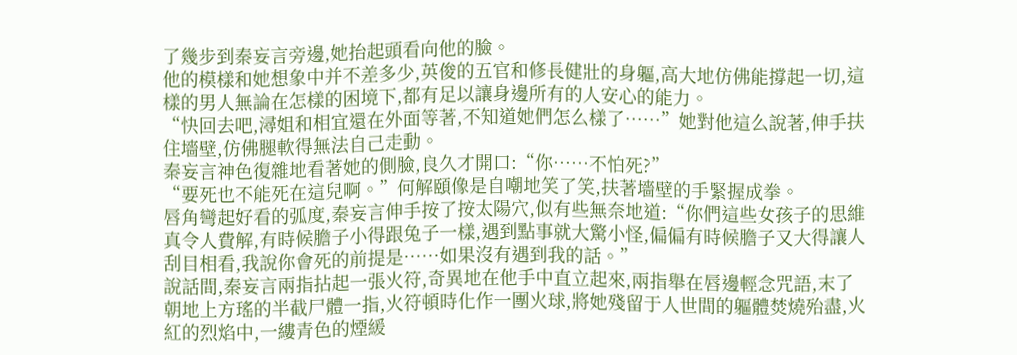了幾步到秦妄言旁邊,她抬起頭看向他的臉。
他的模樣和她想象中并不差多少,英俊的五官和修長健壯的身軀,高大地仿佛能撐起一切,這樣的男人無論在怎樣的困境下,都有足以讓身邊所有的人安心的能力。
“快回去吧,潯姐和相宜還在外面等著,不知道她們怎么樣了……”她對他這么說著,伸手扶住墻壁,仿佛腿軟得無法自己走動。
秦妄言神色復雜地看著她的側臉,良久才開口:“你……不怕死?”
“要死也不能死在這兒啊。”何解頤像是自嘲地笑了笑,扶著墻壁的手緊握成拳。
唇角彎起好看的弧度,秦妄言伸手按了按太陽穴,似有些無奈地道:“你們這些女孩子的思維真令人費解,有時候膽子小得跟兔子一樣,遇到點事就大驚小怪,偏偏有時候膽子又大得讓人刮目相看,我說你會死的前提是……如果沒有遇到我的話。”
說話間,秦妄言兩指拈起一張火符,奇異地在他手中直立起來,兩指舉在唇邊輕念咒語,末了朝地上方瑤的半截尸體一指,火符頓時化作一團火球,將她殘留于人世間的軀體焚燒殆盡,火紅的烈焰中,一縷青色的煙緩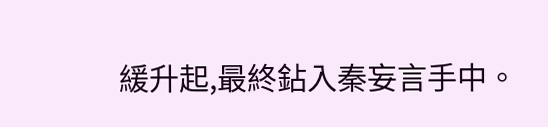緩升起,最終鉆入秦妄言手中。